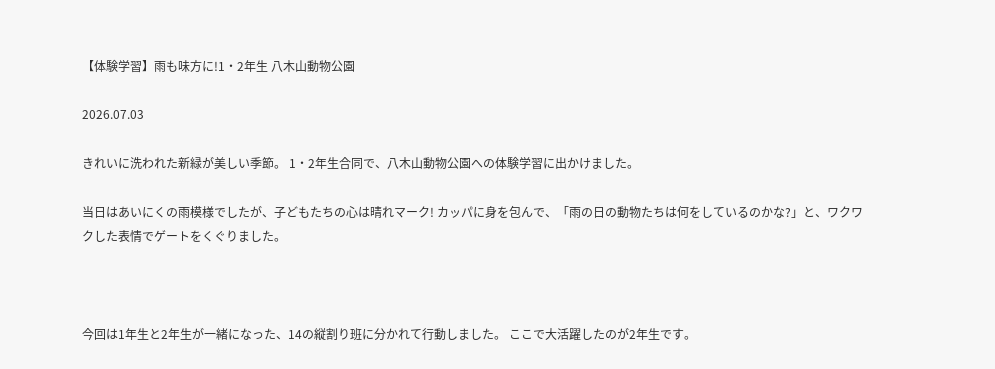【体験学習】雨も味方に!1・2年生 八木山動物公園

2026.07.03

きれいに洗われた新緑が美しい季節。 1・2年生合同で、八木山動物公園への体験学習に出かけました。

当日はあいにくの雨模様でしたが、子どもたちの心は晴れマーク! カッパに身を包んで、「雨の日の動物たちは何をしているのかな?」と、ワクワクした表情でゲートをくぐりました。



今回は1年生と2年生が一緒になった、14の縦割り班に分かれて行動しました。 ここで大活躍したのが2年生です。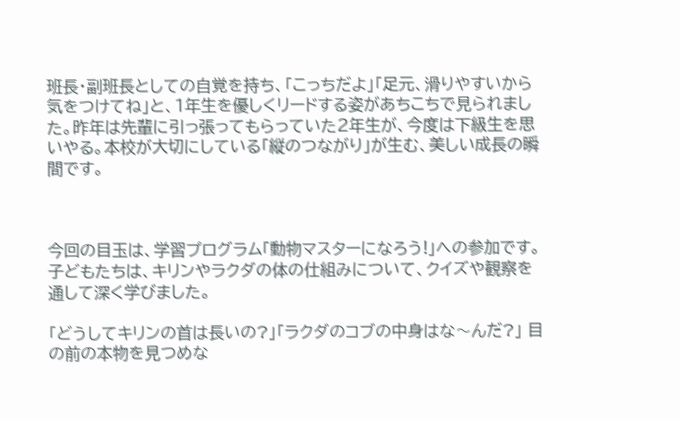班長・副班長としての自覚を持ち、「こっちだよ」「足元、滑りやすいから気をつけてね」と、1年生を優しくリードする姿があちこちで見られました。昨年は先輩に引っ張ってもらっていた2年生が、今度は下級生を思いやる。本校が大切にしている「縦のつながり」が生む、美しい成長の瞬間です。



今回の目玉は、学習プログラム「動物マスターになろう!」への参加です。 子どもたちは、キリンやラクダの体の仕組みについて、クイズや観察を通して深く学びました。

「どうしてキリンの首は長いの?」「ラクダのコブの中身はな〜んだ?」 目の前の本物を見つめな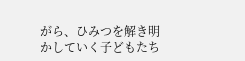がら、ひみつを解き明かしていく子どもたち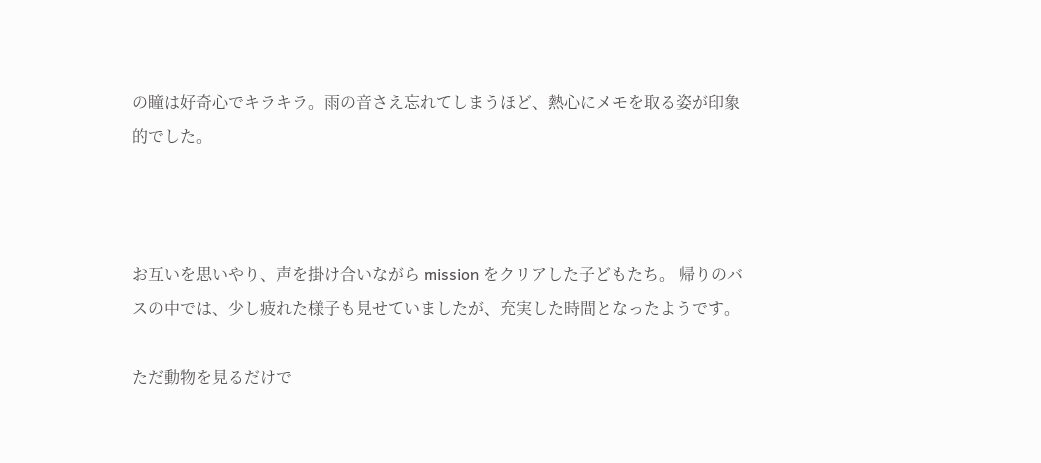の瞳は好奇心でキラキラ。雨の音さえ忘れてしまうほど、熱心にメモを取る姿が印象的でした。



お互いを思いやり、声を掛け合いながら mission をクリアした子どもたち。 帰りのバスの中では、少し疲れた様子も見せていましたが、充実した時間となったようです。

ただ動物を見るだけで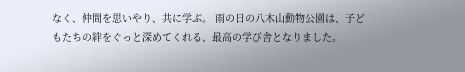なく、仲間を思いやり、共に学ぶ。 雨の日の八木山動物公園は、子どもたちの絆をぐっと深めてくれる、最高の学び舎となりました。